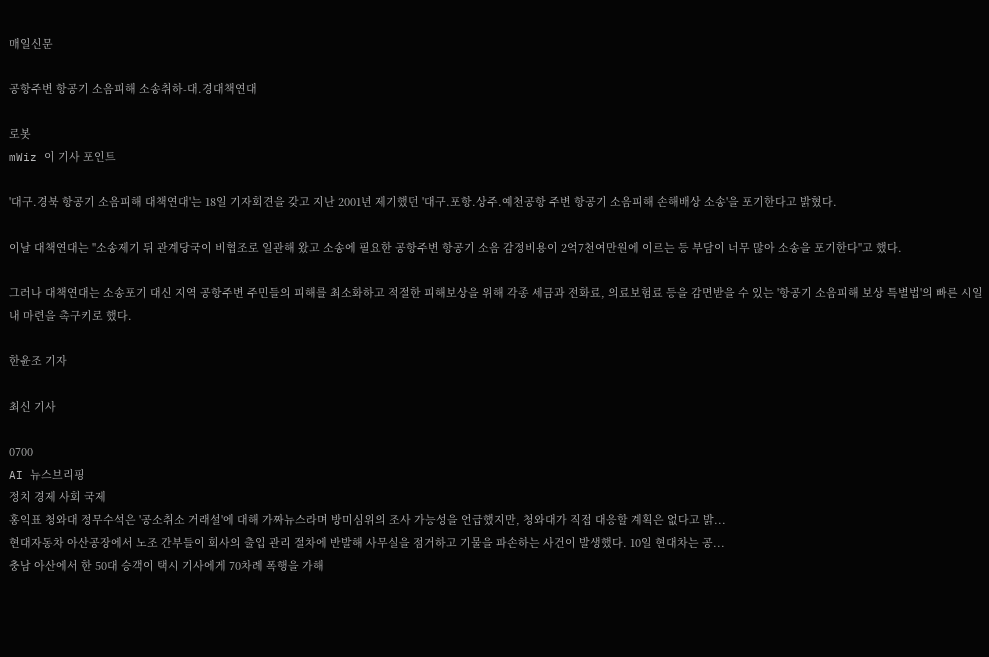매일신문

공항주변 항공기 소음피해 소송취하-대.경대책연대

로봇
mWiz 이 기사 포인트

'대구.경북 항공기 소음피해 대책연대'는 18일 기자회견을 갖고 지난 2001년 제기했던 '대구.포항.상주.예천공항 주변 항공기 소음피해 손해배상 소송'을 포기한다고 밝혔다.

이날 대책연대는 "소송제기 뒤 관계당국이 비협조로 일관해 왔고 소송에 필요한 공항주변 항공기 소음 감정비용이 2억7천여만원에 이르는 등 부담이 너무 많아 소송을 포기한다"고 했다.

그러나 대책연대는 소송포기 대신 지역 공항주변 주민들의 피해를 최소화하고 적절한 피해보상을 위해 각종 세금과 전화료, 의료보험료 등을 감면받을 수 있는 '항공기 소음피해 보상 특별법'의 빠른 시일내 마련을 촉구키로 했다.

한윤조 기자

최신 기사

0700
AI 뉴스브리핑
정치 경제 사회 국제
홍익표 청와대 정무수석은 '공소취소 거래설'에 대해 가짜뉴스라며 방미심위의 조사 가능성을 언급했지만, 청와대가 직접 대응할 계획은 없다고 밝...
현대자동차 아산공장에서 노조 간부들이 회사의 출입 관리 절차에 반발해 사무실을 점거하고 기물을 파손하는 사건이 발생했다. 10일 현대차는 공...
충남 아산에서 한 50대 승객이 택시 기사에게 70차례 폭행을 가해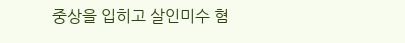중상을 입히고 살인미수 혐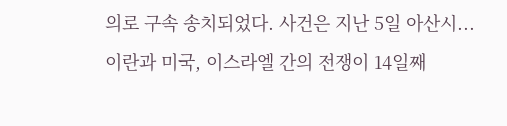의로 구속 송치되었다. 사건은 지난 5일 아산시...
이란과 미국, 이스라엘 간의 전쟁이 14일째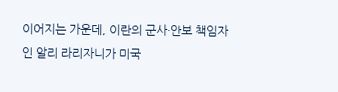이어지는 가운데, 이란의 군사·안보 책임자인 알리 라리자니가 미국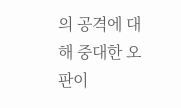의 공격에 대해 중대한 오판이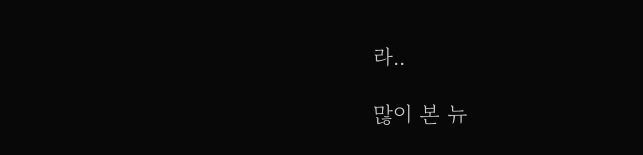라..

많이 본 뉴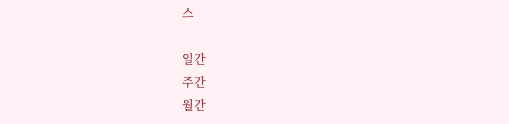스

일간
주간
월간